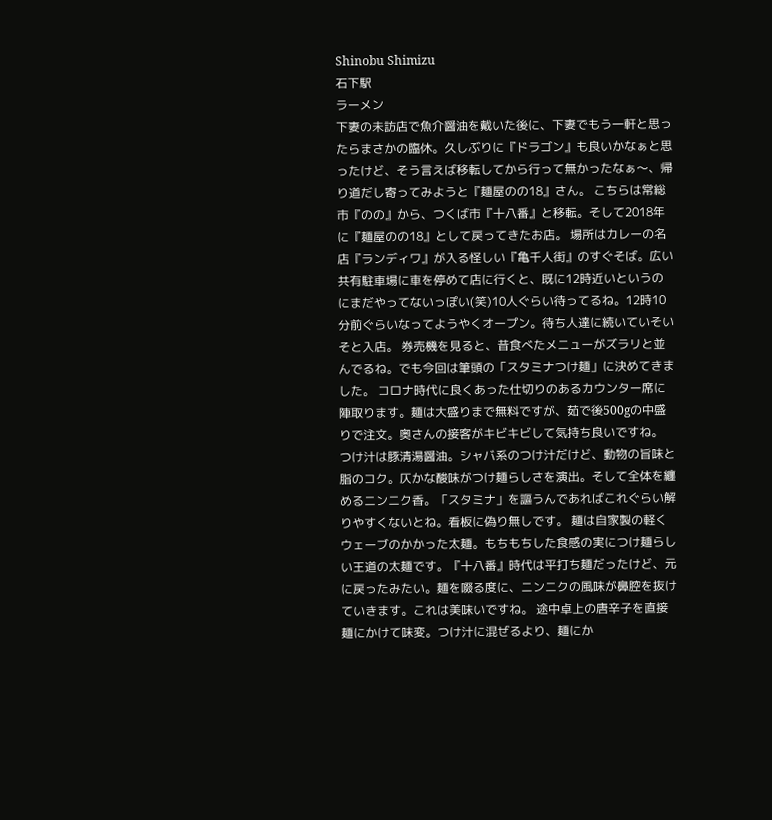Shinobu Shimizu
石下駅
ラーメン
下妻の未訪店で魚介醤油を戴いた後に、下妻でもう一軒と思ったらまさかの臨休。久しぶりに『ドラゴン』も良いかなぁと思ったけど、そう言えば移転してから行って無かったなぁ〜、帰り道だし寄ってみようと『麺屋のの18』さん。 こちらは常総市『のの』から、つくば市『十八番』と移転。そして2018年に『麺屋のの18』として戻ってきたお店。 場所はカレーの名店『ランディワ』が入る怪しい『亀千人街』のすぐそば。広い共有駐車場に車を停めて店に行くと、既に12時近いというのにまだやってないっぽい(笑)10人ぐらい待ってるね。12時10分前ぐらいなってようやくオープン。待ち人達に続いていそいそと入店。 券売機を見ると、昔食べたメニューがズラリと並んでるね。でも今回は筆頭の「スタミナつけ麺」に決めてきました。 コロナ時代に良くあった仕切りのあるカウンター席に陣取ります。麺は大盛りまで無料ですが、茹で後500gの中盛りで注文。奥さんの接客がキビキビして気持ち良いですね。 つけ汁は豚清湯醤油。シャバ系のつけ汁だけど、動物の旨味と脂のコク。仄かな酸味がつけ麺らしさを演出。そして全体を纏めるニンニク香。「スタミナ」を謳うんであればこれぐらい解りやすくないとね。看板に偽り無しです。 麺は自家製の軽くウェーブのかかった太麺。もちもちした食感の実につけ麺らしい王道の太麺です。『十八番』時代は平打ち麺だったけど、元に戻ったみたい。麺を啜る度に、ニンニクの風味が鼻腔を抜けていきます。これは美味いですね。 途中卓上の唐辛子を直接麺にかけて味変。つけ汁に混ぜるより、麺にか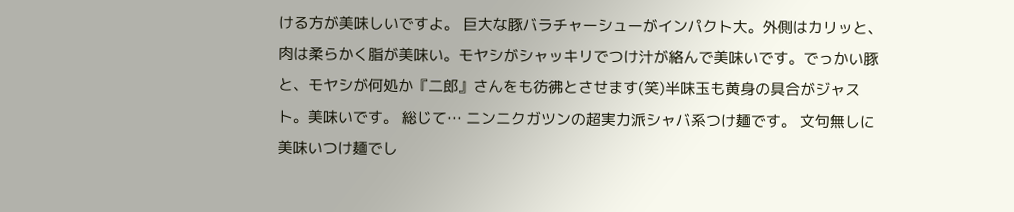ける方が美味しいですよ。 巨大な豚バラチャーシューがインパクト大。外側はカリッと、肉は柔らかく脂が美味い。モヤシがシャッキリでつけ汁が絡んで美味いです。でっかい豚と、モヤシが何処か『二郎』さんをも彷彿とさせます(笑)半味玉も黄身の具合がジャスト。美味いです。 総じて… ニンニクガツンの超実力派シャバ系つけ麺です。 文句無しに美味いつけ麺でし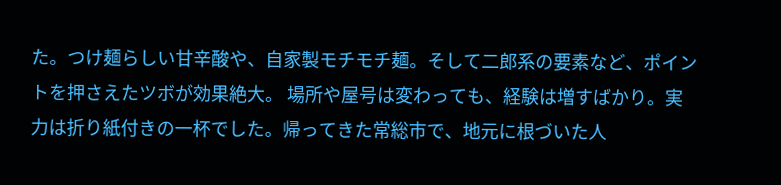た。つけ麺らしい甘辛酸や、自家製モチモチ麺。そして二郎系の要素など、ポイントを押さえたツボが効果絶大。 場所や屋号は変わっても、経験は増すばかり。実力は折り紙付きの一杯でした。帰ってきた常総市で、地元に根づいた人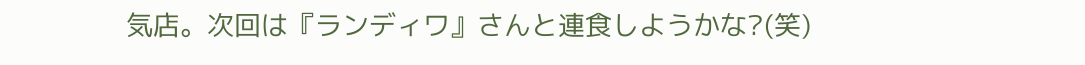気店。次回は『ランディワ』さんと連食しようかな?(笑)